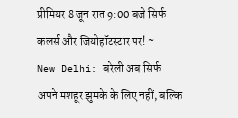प्रीमियर 8 जून रात 9:00 बजे सिर्फ कलर्स और जियोहॉटस्टार पर! ~
New Delhi: बरेली अब सिर्फ अपने मशहूर झुमके के लिए नहीं, बल्कि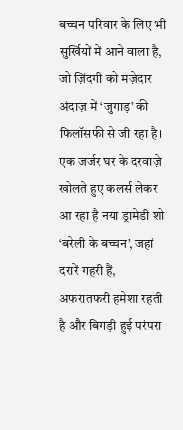बच्चन परिवार के लिए भी सुर्खियों में आने वाला है, जो ज़िंदगी को मज़ेदार अंदाज़ में ‘जुगाड़’ की फिलॉसफी से जी रहा है। एक जर्जर घर के दरवाज़े खोलते हुए कलर्स लेकर आ रहा है नया ड्रामेडी शो ‘बरेली के बच्चन’, जहां दरारें गहरी हैं, अफरातफरी हमेशा रहती है और बिगड़ी हुई परंपरा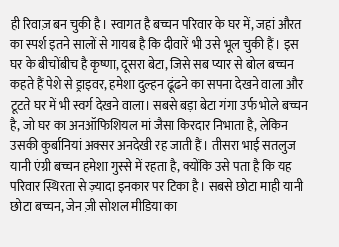ही रिवाज़ बन चुकी है। स्वागत है बच्चन परिवार के घर में, जहां औरत का स्पर्श इतने सालों से गायब है कि दीवारें भी उसे भूल चुकी हैं। इस घर के बीचोंबीच है कृष्णा, दूसरा बेटा, जिसे सब प्यार से बोल बच्चन कहते हैं पेशे से ड्राइवर, हमेशा दुल्हन ढूंढने का सपना देखने वाला और टूटते घर में भी स्वर्ग देखने वाला। सबसे बड़ा बेटा गंगा उर्फ भोले बच्चन है, जो घर का अनऑफिशियल मां जैसा किरदार निभाता है, लेकिन उसकी कुर्बानियां अक्सर अनदेखी रह जाती हैं। तीसरा भाई सतलुज यानी एंग्री बच्चन हमेशा गुस्से में रहता है, क्योंकि उसे पता है कि यह परिवार स्थिरता से ज़्यादा इनकार पर टिका है। सबसे छोटा माही यानी छोटा बच्चन, जेन ज़ी सोशल मीडिया का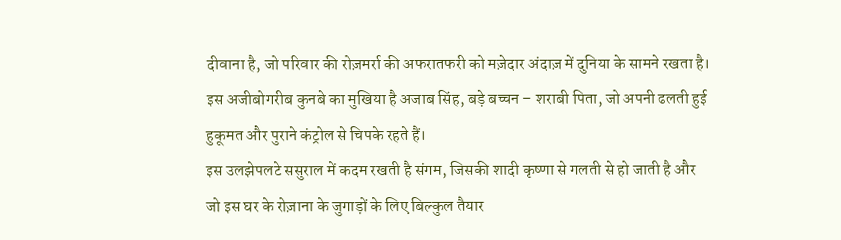दीवाना है, जो परिवार की रोज़मर्रा की अफरातफरी को मज़ेदार अंदाज़ में दुनिया के सामने रखता है। इस अजीबोगरीब कुनबे का मुखिया है अजाब सिंह, बड़े बच्चन – शराबी पिता, जो अपनी ढलती हुई हुकूमत और पुराने कंट्रोल से चिपके रहते हैं।
इस उलझेपलटे ससुराल में कदम रखती है संगम, जिसकी शादी कृष्णा से गलती से हो जाती है और जो इस घर के रोज़ाना के जुगाड़ों के लिए बिल्कुल तैयार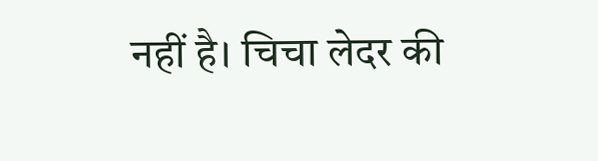नहीं है। चिचा लेदर की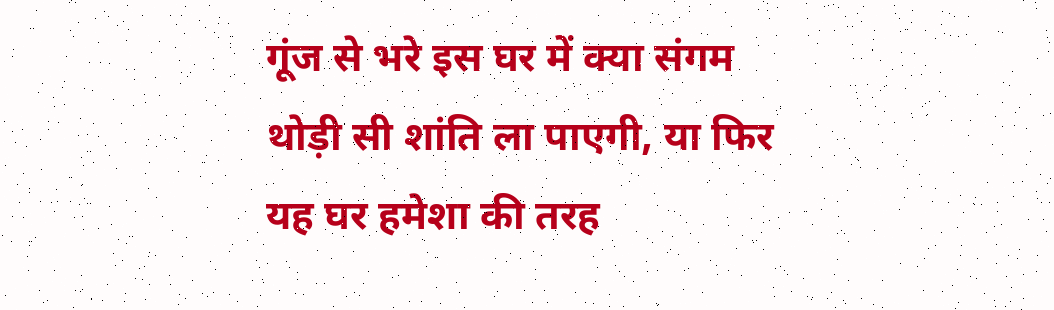गूंज से भरे इस घर में क्या संगम थोड़ी सी शांति ला पाएगी, या फिर यह घर हमेशा की तरह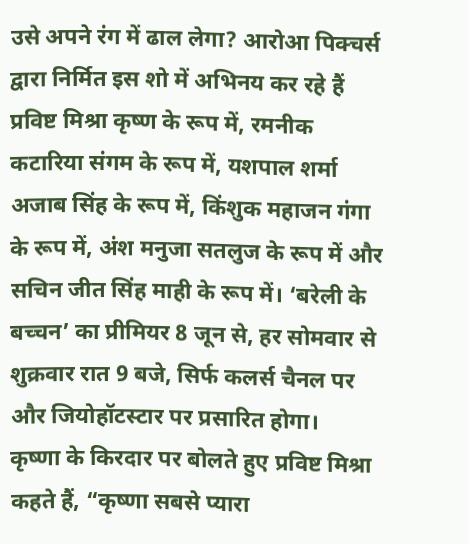उसे अपने रंग में ढाल लेगा? आरोआ पिक्चर्स द्वारा निर्मित इस शो में अभिनय कर रहे हैं प्रविष्ट मिश्रा कृष्ण के रूप में, रमनीक कटारिया संगम के रूप में, यशपाल शर्मा अजाब सिंह के रूप में, किंशुक महाजन गंगा के रूप में, अंश मनुजा सतलुज के रूप में और सचिन जीत सिंह माही के रूप में। ‘बरेली के बच्चन’ का प्रीमियर 8 जून से, हर सोमवार से शुक्रवार रात 9 बजे, सिर्फ कलर्स चैनल पर और जियोहॉटस्टार पर प्रसारित होगा।
कृष्णा के किरदार पर बोलते हुए प्रविष्ट मिश्रा कहते हैं, “कृष्णा सबसे प्यारा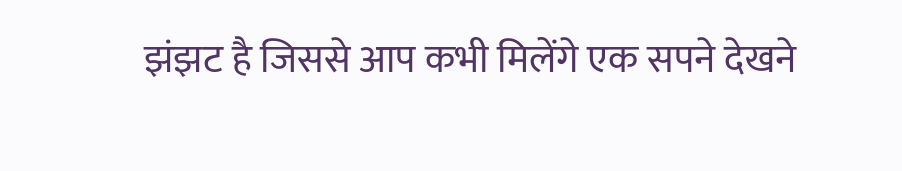झंझट है जिससे आप कभी मिलेंगे एक सपने देखने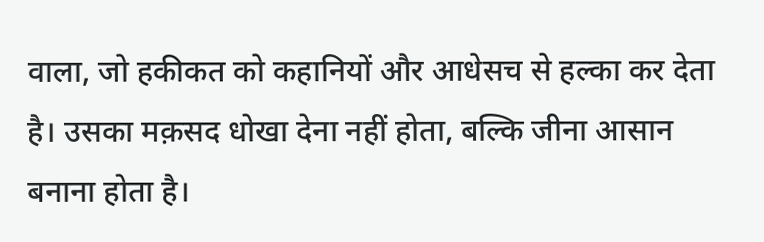वाला, जो हकीकत को कहानियों और आधेसच से हल्का कर देता है। उसका मक़सद धोखा देना नहीं होता, बल्कि जीना आसान बनाना होता है।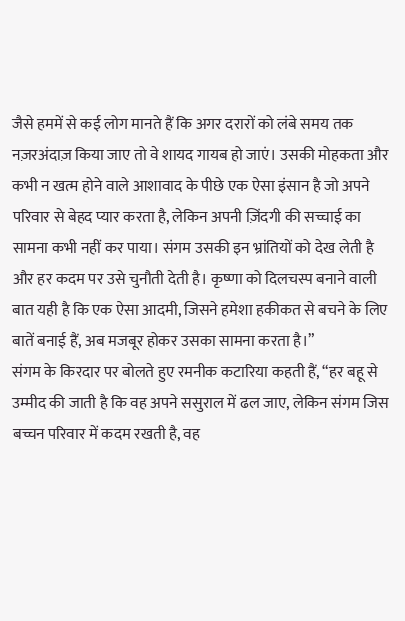जैसे हममें से कई लोग मानते हैं कि अगर दरारों को लंबे समय तक नज़रअंदाज़ किया जाए तो वे शायद गायब हो जाएं। उसकी मोहकता और कभी न खत्म होने वाले आशावाद के पीछे एक ऐसा इंसान है जो अपने परिवार से बेहद प्यार करता है, लेकिन अपनी ज़िंदगी की सच्चाई का सामना कभी नहीं कर पाया। संगम उसकी इन भ्रांतियों को देख लेती है और हर कदम पर उसे चुनौती देती है। कृष्णा को दिलचस्प बनाने वाली बात यही है कि एक ऐसा आदमी, जिसने हमेशा हकीकत से बचने के लिए बातें बनाई हैं, अब मजबूर होकर उसका सामना करता है।”
संगम के किरदार पर बोलते हुए रमनीक कटारिया कहती हैं, “हर बहू से उम्मीद की जाती है कि वह अपने ससुराल में ढल जाए, लेकिन संगम जिस बच्चन परिवार में कदम रखती है, वह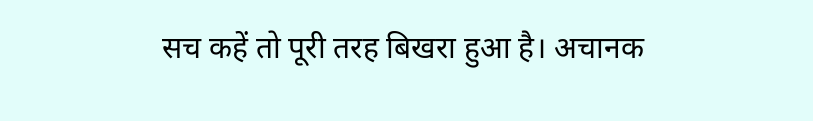सच कहें तो पूरी तरह बिखरा हुआ है। अचानक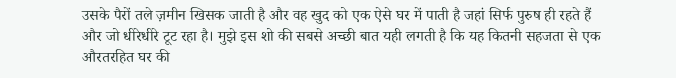उसके पैरों तले ज़मीन खिसक जाती है और वह खुद को एक ऐसे घर में पाती है जहां सिर्फ पुरुष ही रहते हैं और जो धीरेधीरे टूट रहा है। मुझे इस शो की सबसे अच्छी बात यही लगती है कि यह कितनी सहजता से एक औरतरहित घर की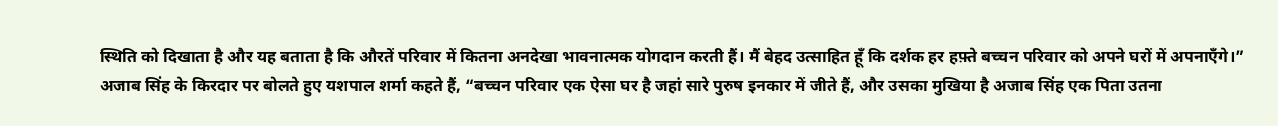स्थिति को दिखाता है और यह बताता है कि औरतें परिवार में कितना अनदेखा भावनात्मक योगदान करती हैं। मैं बेहद उत्साहित हूँ कि दर्शक हर हफ़्ते बच्चन परिवार को अपने घरों में अपनाएँगे।”
अजाब सिंह के किरदार पर बोलते हुए यशपाल शर्मा कहते हैं, “बच्चन परिवार एक ऐसा घर है जहां सारे पुरुष इनकार में जीते हैं, और उसका मुखिया है अजाब सिंह एक पिता उतना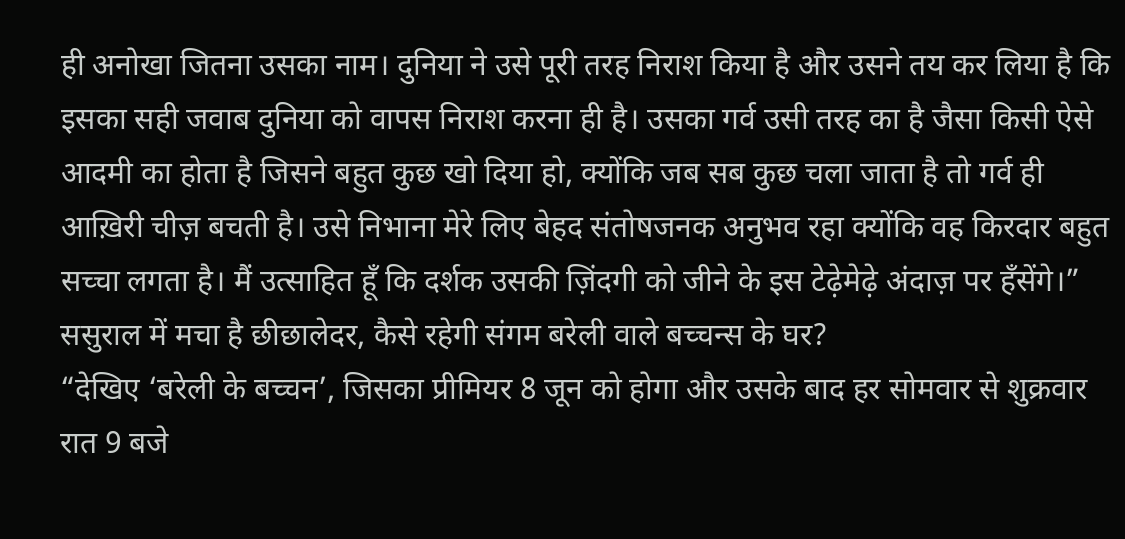ही अनोखा जितना उसका नाम। दुनिया ने उसे पूरी तरह निराश किया है और उसने तय कर लिया है कि इसका सही जवाब दुनिया को वापस निराश करना ही है। उसका गर्व उसी तरह का है जैसा किसी ऐसे आदमी का होता है जिसने बहुत कुछ खो दिया हो, क्योंकि जब सब कुछ चला जाता है तो गर्व ही आख़िरी चीज़ बचती है। उसे निभाना मेरे लिए बेहद संतोषजनक अनुभव रहा क्योंकि वह किरदार बहुत सच्चा लगता है। मैं उत्साहित हूँ कि दर्शक उसकी ज़िंदगी को जीने के इस टेढ़ेमेढ़े अंदाज़ पर हँसेंगे।”
ससुराल में मचा है छीछालेदर, कैसे रहेगी संगम बरेली वाले बच्चन्स के घर?
“देखिए ‘बरेली के बच्चन’, जिसका प्रीमियर 8 जून को होगा और उसके बाद हर सोमवार से शुक्रवार रात 9 बजे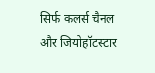सिर्फ कलर्स चैनल और जियोहॉटस्टार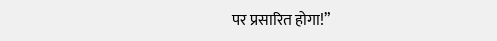पर प्रसारित होगा!”